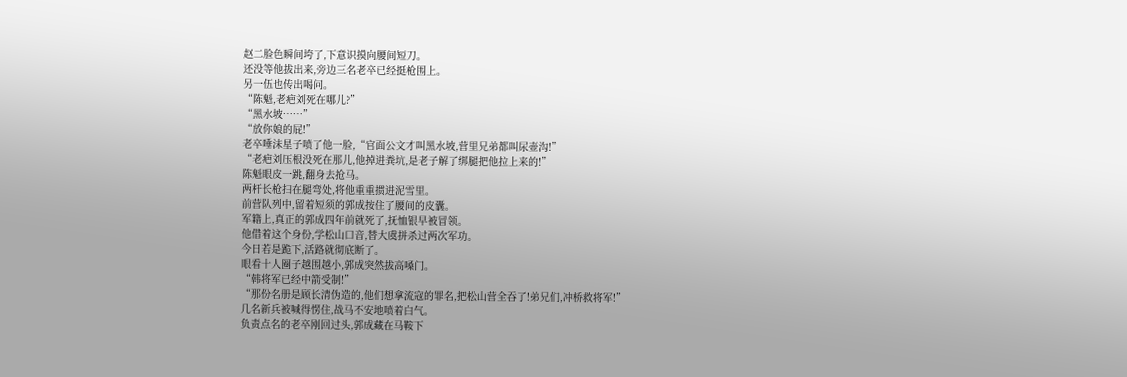赵二脸色瞬间垮了,下意识摸向腰间短刀。
还没等他拔出来,旁边三名老卒已经挺枪围上。
另一伍也传出喝问。
“陈魁,老疤刘死在哪儿?”
“黑水坡……”
“放你娘的屁!”
老卒唾沫星子喷了他一脸,“官面公文才叫黑水坡,营里兄弟都叫尿壶沟!”
“老疤刘压根没死在那儿,他掉进粪坑,是老子解了绑腿把他拉上来的!”
陈魁眼皮一跳,翻身去抢马。
两杆长枪扫在腿弯处,将他重重掼进泥雪里。
前营队列中,留着短须的郭成按住了腰间的皮囊。
军籍上,真正的郭成四年前就死了,抚恤银早被冒领。
他借着这个身份,学松山口音,替大虞拼杀过两次军功。
今日若是跪下,活路就彻底断了。
眼看十人圈子越围越小,郭成突然拔高嗓门。
“韩将军已经中箭受制!”
“那份名册是顾长清伪造的,他们想拿流寇的罪名,把松山营全吞了!弟兄们,冲桥救将军!”
几名新兵被喊得愣住,战马不安地喷着白气。
负责点名的老卒刚回过头,郭成藏在马鞍下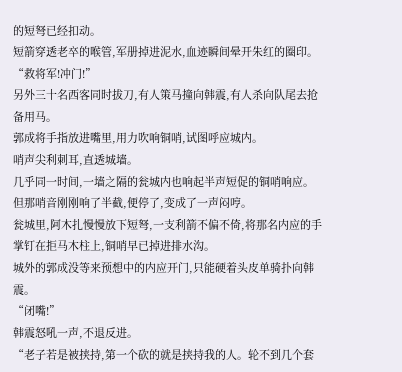的短弩已经扣动。
短箭穿透老卒的喉管,军册掉进泥水,血迹瞬间晕开朱红的圈印。
“救将军!冲门!”
另外三十名西客同时拔刀,有人策马撞向韩震,有人杀向队尾去抢备用马。
郭成将手指放进嘴里,用力吹响铜哨,试图呼应城内。
哨声尖利刺耳,直透城墙。
几乎同一时间,一墙之隔的瓮城内也响起半声短促的铜哨响应。
但那哨音刚刚响了半截,便停了,变成了一声闷哼。
瓮城里,阿木扎慢慢放下短弩,一支利箭不偏不倚,将那名内应的手掌钉在拒马木柱上,铜哨早已掉进排水沟。
城外的郭成没等来预想中的内应开门,只能硬着头皮单骑扑向韩震。
“闭嘴!”
韩震怒吼一声,不退反进。
“老子若是被挟持,第一个砍的就是挟持我的人。轮不到几个套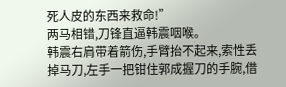死人皮的东西来救命!”
两马相错,刀锋直逼韩震咽喉。
韩震右肩带着箭伤,手臂抬不起来,索性丢掉马刀,左手一把钳住郭成握刀的手腕,借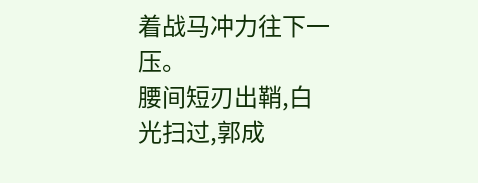着战马冲力往下一压。
腰间短刃出鞘,白光扫过,郭成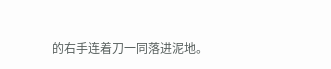的右手连着刀一同落进泥地。